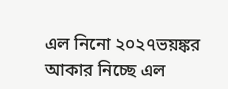এল নিনো ২০২৭ভয়ঙ্কর আকার নিচ্ছে এল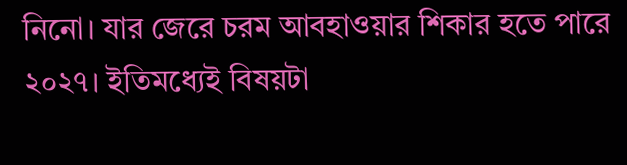নিনো। যার জেরে চরম আবহাওয়ার শিকার হতে পারে ২০২৭। ইতিমধ্যেই বিষয়টা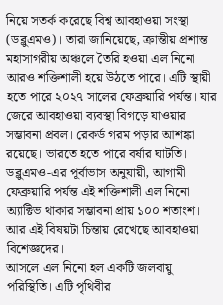নিয়ে সতর্ক করেছে বিশ্ব আবহাওয়া সংস্থা (ডব্লুএমও)। তারা জানিয়েছে, ক্রান্তীয় প্রশান্ত মহাসাগরীয় অঞ্চলে তৈরি হওয়া এল নিনো আরও শক্তিশালী হয়ে উঠতে পারে। এটি স্থায়ী হতে পারে ২০২৭ সালের ফেব্রুয়ারি পর্যন্ত। যার জেরে আবহাওয়া ব্যবস্থা বিগড়ে যাওয়ার সম্ভাবনা প্রবল। রেকর্ড গরম পড়ার আশঙ্কা রয়েছে। ভারতে হতে পারে বর্ষার ঘাটতি।
ডব্লুএমও-এর পূর্বাভাস অনুযায়ী, আগামী ফেব্রুয়ারি পর্যন্ত এই শক্তিশালী এল নিনো অ্যাক্টিভ থাকার সম্ভাবনা প্রায় ১০০ শতাংশ। আর এই বিষয়টা চিন্তায় রেখেছে আবহাওয়া বিশেজ্ঞদের।
আসলে এল নিনো হল একটি জলবায়ু পরিস্থিতি। এটি পৃথিবীর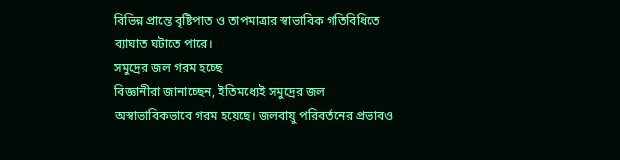বিভিন্ন প্রান্তে বৃষ্টিপাত ও তাপমাত্রার স্বাভাবিক গতিবিধিতে ব্যাঘাত ঘটাতে পারে।
সমুদ্রের জল গরম হচ্ছে
বিজ্ঞানীরা জানাচ্ছেন, ইতিমধ্যেই সমুদ্রের জল অস্বাভাবিকভাবে গরম হয়েছে। জলবায়ু পরিবর্তনের প্রভাবও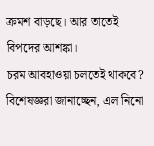ক্রমশ বাড়ছে। আর তাতেই বিপদের আশঙ্কা।
চরম আবহাওয়া চলতেই থাকবে?
বিশেষজ্ঞরা জানাচ্ছেন, এল নিনো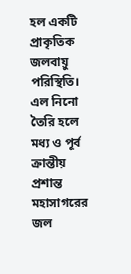হল একটি প্রাকৃতিক জলবায়ু পরিস্থিতি। এল নিনো তৈরি হলে মধ্য ও পূর্ব ক্রান্তীয় প্রশান্ত মহাসাগরের জল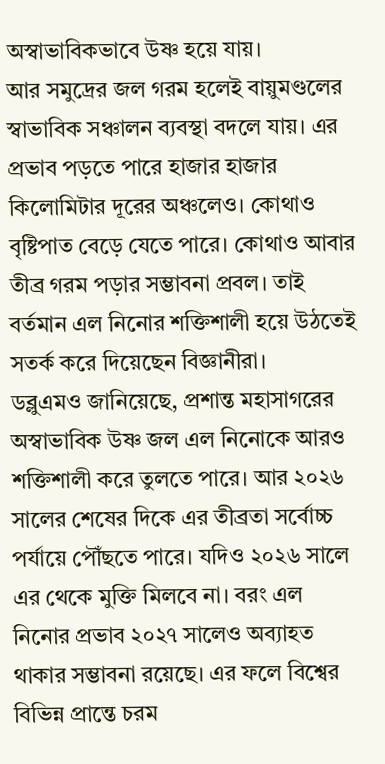অস্বাভাবিকভাবে উষ্ণ হয়ে যায়।
আর সমুদ্রের জল গরম হলেই বায়ুমণ্ডলের স্বাভাবিক সঞ্চালন ব্যবস্থা বদলে যায়। এর প্রভাব পড়তে পারে হাজার হাজার কিলোমিটার দূরের অঞ্চলেও। কোথাও বৃষ্টিপাত বেড়ে যেতে পারে। কোথাও আবার তীব্র গরম পড়ার সম্ভাবনা প্রবল। তাই বর্তমান এল নিনোর শক্তিশালী হয়ে উঠতেই সতর্ক করে দিয়েছেন বিজ্ঞানীরা।
ডব্লুএমও জানিয়েছে, প্রশান্ত মহাসাগরের অস্বাভাবিক উষ্ণ জল এল নিনোকে আরও শক্তিশালী করে তুলতে পারে। আর ২০২৬ সালের শেষের দিকে এর তীব্রতা সর্বোচ্চ পর্যায়ে পৌঁছতে পারে। যদিও ২০২৬ সালে এর থেকে মুক্তি মিলবে না। বরং এল নিনোর প্রভাব ২০২৭ সালেও অব্যাহত থাকার সম্ভাবনা রয়েছে। এর ফলে বিশ্বের বিভিন্ন প্রান্তে চরম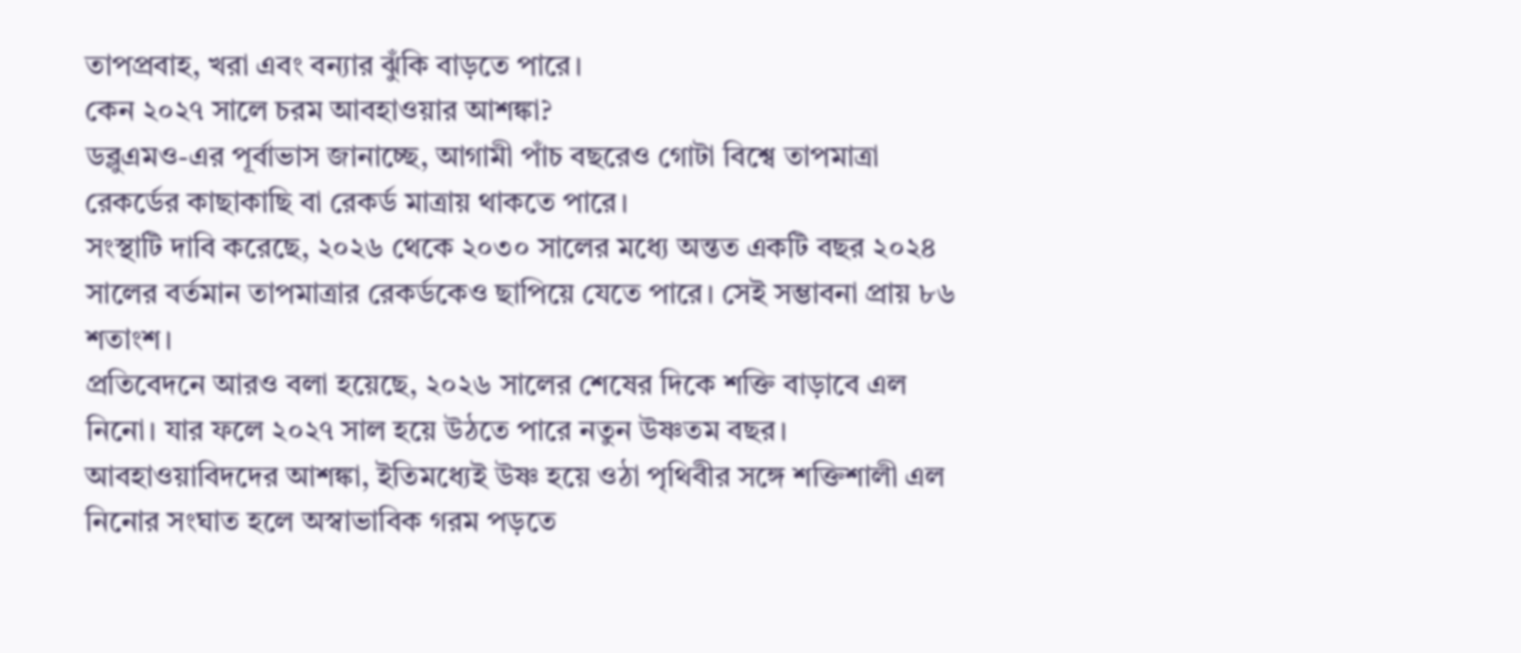তাপপ্রবাহ, খরা এবং বন্যার ঝুঁকি বাড়তে পারে।
কেন ২০২৭ সালে চরম আবহাওয়ার আশঙ্কা?
ডব্লুএমও-এর পূর্বাভাস জানাচ্ছে, আগামী পাঁচ বছরেও গোটা বিশ্বে তাপমাত্রা রেকর্ডের কাছাকাছি বা রেকর্ড মাত্রায় থাকতে পারে।
সংস্থাটি দাবি করেছে, ২০২৬ থেকে ২০৩০ সালের মধ্যে অন্তত একটি বছর ২০২৪ সালের বর্তমান তাপমাত্রার রেকর্ডকেও ছাপিয়ে যেতে পারে। সেই সম্ভাবনা প্রায় ৮৬ শতাংশ।
প্রতিবেদনে আরও বলা হয়েছে, ২০২৬ সালের শেষের দিকে শক্তি বাড়াবে এল নিনো। যার ফলে ২০২৭ সাল হয়ে উঠতে পারে নতুন উষ্ণতম বছর।
আবহাওয়াবিদদের আশঙ্কা, ইতিমধ্যেই উষ্ণ হয়ে ওঠা পৃথিবীর সঙ্গে শক্তিশালী এল নিনোর সংঘাত হলে অস্বাভাবিক গরম পড়তে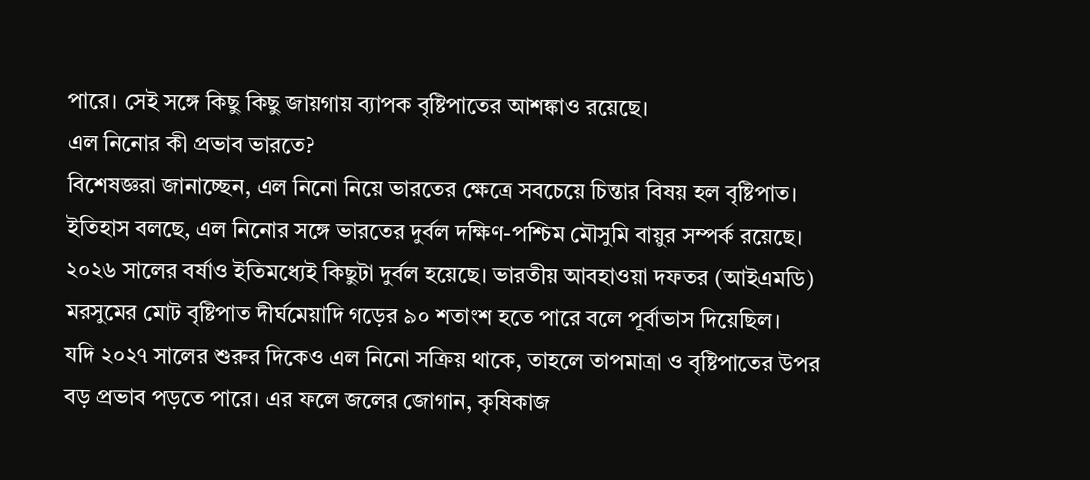পারে। সেই সঙ্গে কিছু কিছু জায়গায় ব্যাপক বৃষ্টিপাতের আশঙ্কাও রয়েছে।
এল নিনোর কী প্রভাব ভারতে?
বিশেষজ্ঞরা জানাচ্ছেন, এল নিনো নিয়ে ভারতের ক্ষেত্রে সবচেয়ে চিন্তার বিষয় হল বৃষ্টিপাত। ইতিহাস বলছে, এল নিনোর সঙ্গে ভারতের দুর্বল দক্ষিণ-পশ্চিম মৌসুমি বায়ুর সম্পর্ক রয়েছে। ২০২৬ সালের বর্ষাও ইতিমধ্যেই কিছুটা দুর্বল হয়েছে। ভারতীয় আবহাওয়া দফতর (আইএমডি) মরসুমের মোট বৃষ্টিপাত দীর্ঘমেয়াদি গড়ের ৯০ শতাংশ হতে পারে বলে পূর্বাভাস দিয়েছিল।
যদি ২০২৭ সালের শুরুর দিকেও এল নিনো সক্রিয় থাকে, তাহলে তাপমাত্রা ও বৃষ্টিপাতের উপর বড় প্রভাব পড়তে পারে। এর ফলে জলের জোগান, কৃষিকাজ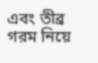এবং তীব্র গরম নিয়ে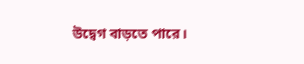উদ্বেগ বাড়তে পারে।